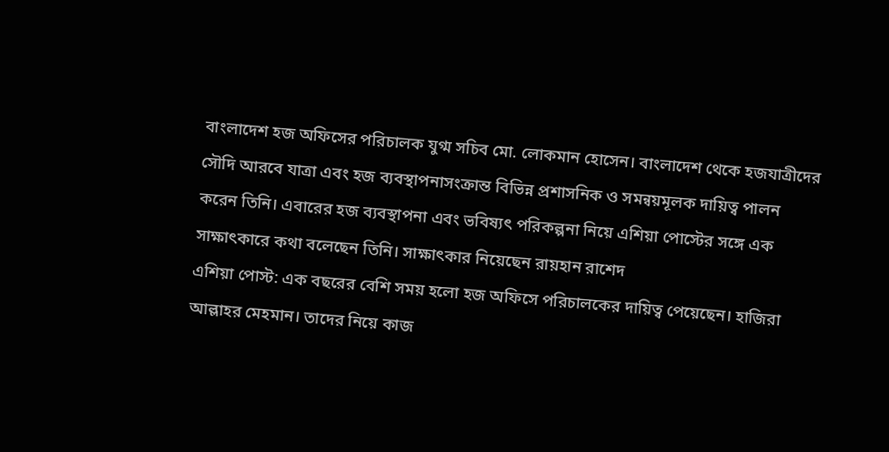বাংলাদেশ হজ অফিসের পরিচালক যুগ্ম সচিব মো. লোকমান হোসেন। বাংলাদেশ থেকে হজযাত্রীদের সৌদি আরবে যাত্রা এবং হজ ব্যবস্থাপনাসংক্রান্ত বিভিন্ন প্রশাসনিক ও সমন্বয়মূলক দায়িত্ব পালন করেন তিনি। এবারের হজ ব্যবস্থাপনা এবং ভবিষ্যৎ পরিকল্পনা নিয়ে এশিয়া পোস্টের সঙ্গে এক সাক্ষাৎকারে কথা বলেছেন তিনি। সাক্ষাৎকার নিয়েছেন রায়হান রাশেদ
এশিয়া পোস্ট: এক বছরের বেশি সময় হলো হজ অফিসে পরিচালকের দায়িত্ব পেয়েছেন। হাজিরা আল্লাহর মেহমান। তাদের নিয়ে কাজ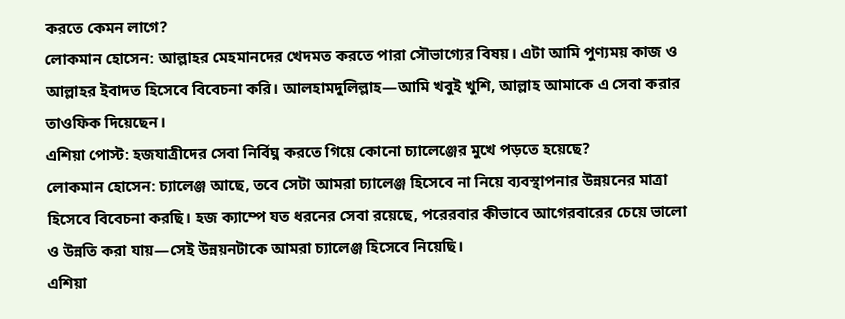করতে কেমন লাগে?
লোকমান হোসেন: আল্লাহর মেহমানদের খেদমত করতে পারা সৌভাগ্যের বিষয়। এটা আমি পুণ্যময় কাজ ও আল্লাহর ইবাদত হিসেবে বিবেচনা করি। আলহামদুলিল্লাহ—আমি খবুই খুশি, আল্লাহ আমাকে এ সেবা করার তাওফিক দিয়েছেন।
এশিয়া পোস্ট: হজযাত্রীদের সেবা নির্বিঘ্ন করতে গিয়ে কোনো চ্যালেঞ্জের মুখে পড়তে হয়েছে?
লোকমান হোসেন: চ্যালেঞ্জ আছে, তবে সেটা আমরা চ্যালেঞ্জ হিসেবে না নিয়ে ব্যবস্থাপনার উন্নয়নের মাত্রা হিসেবে বিবেচনা করছি। হজ ক্যাম্পে যত ধরনের সেবা রয়েছে, পরেরবার কীভাবে আগেরবারের চেয়ে ভালো ও উন্নতি করা যায়—সেই উন্নয়নটাকে আমরা চ্যালেঞ্জ হিসেবে নিয়েছি।
এশিয়া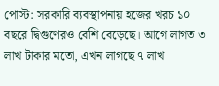পোস্ট: সরকারি ব্যবস্থাপনায় হজের খরচ ১০ বছরে দ্বিগুণেরও বেশি বেড়েছে। আগে লাগত ৩ লাখ টাকার মতো, এখন লাগছে ৭ লাখ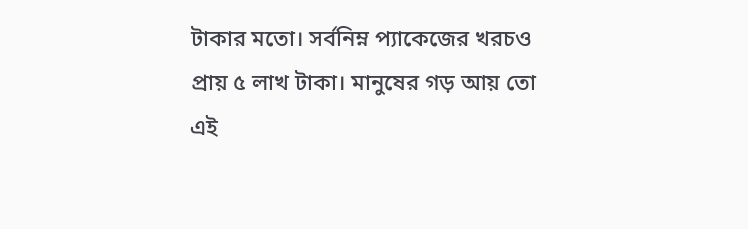টাকার মতো। সর্বনিম্ন প্যাকেজের খরচও প্রায় ৫ লাখ টাকা। মানুষের গড় আয় তো এই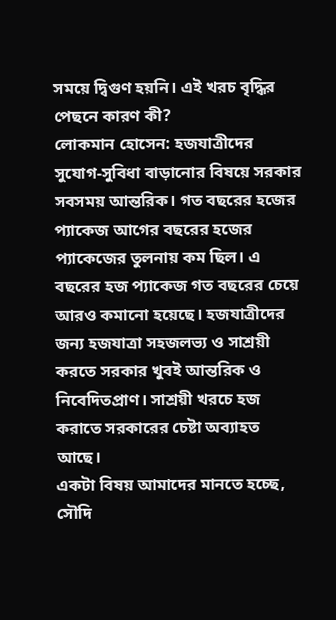সময়ে দ্বিগুণ হয়নি। এই খরচ বৃদ্ধির পেছনে কারণ কী?
লোকমান হোসেন: হজযাত্রীদের সুযোগ-সুবিধা বাড়ানোর বিষয়ে সরকার সবসময় আন্তরিক। গত বছরের হজের প্যাকেজ আগের বছরের হজের প্যাকেজের তুলনায় কম ছিল। এ বছরের হজ প্যাকেজ গত বছরের চেয়ে আরও কমানো হয়েছে। হজযাত্রীদের জন্য হজযাত্রা সহজলভ্য ও সাশ্রয়ী করতে সরকার খুবই আন্তরিক ও নিবেদিতপ্রাণ। সাশ্রয়ী খরচে হজ করাতে সরকারের চেষ্টা অব্যাহত আছে।
একটা বিষয় আমাদের মানতে হচ্ছে, সৌদি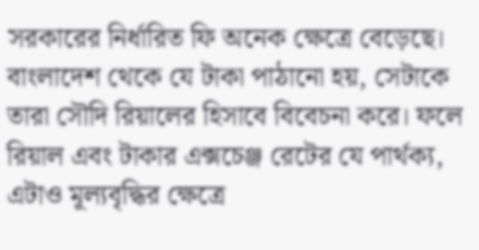সরকারের নির্ধারিত ফি অনেক ক্ষেত্রে বেড়েছে। বাংলাদেশ থেকে যে টাকা পাঠানো হয়, সেটাকে তারা সৌদি রিয়ালের হিসাবে বিবেচনা করে। ফলে রিয়াল এবং টাকার এক্সচেঞ্জ রেটের যে পার্থক্য, এটাও মূল্যবৃদ্ধির ক্ষেত্রে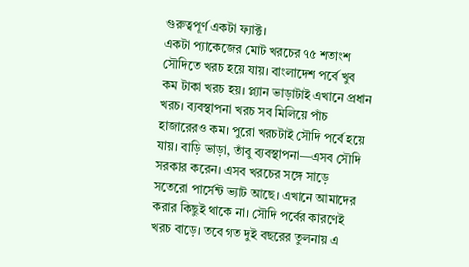গুরুত্বপূর্ণ একটা ফ্যাক্ট।
একটা প্যাকেজের মোট খরচের ৭৫ শতাংশ সৌদিতে খরচ হয়ে যায়। বাংলাদেশ পর্বে খুব কম টাকা খরচ হয়। প্ল্যান ভাড়াটাই এখানে প্রধান খরচ। ব্যবস্থাপনা খরচ সব মিলিয়ে পাঁচ হাজারেরও কম। পুরো খরচটাই সৌদি পর্বে হয়ে যায়। বাড়ি ভাড়া, তাঁবু ব্যবস্থাপনা—এসব সৌদি সরকার করেন। এসব খরচের সঙ্গে সাড়ে সতেরো পার্সেন্ট ভ্যাট আছে। এখানে আমাদের করার কিছুই থাকে না। সৌদি পর্বের কারণেই খরচ বাড়ে। তবে গত দুই বছরের তুলনায় এ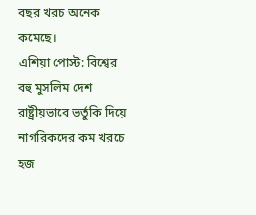বছর খরচ অনেক কমেছে।
এশিয়া পোস্ট: বিশ্বের বহু মুসলিম দেশ রাষ্ট্রীয়ভাবে ভর্তুকি দিয়ে নাগরিকদের কম খরচে হজ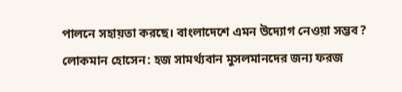পালনে সহায়তা করছে। বাংলাদেশে এমন উদ্যোগ নেওয়া সম্ভব?
লোকমান হোসেন: হজ সামর্থ্যবান মুসলমানদের জন্য ফরজ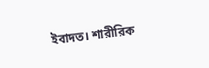ইবাদত। শারীরিক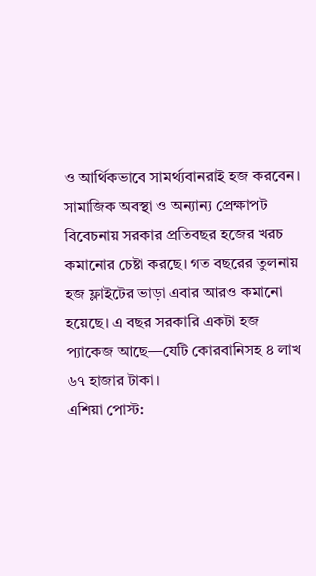ও আর্থিকভাবে সামর্থ্যবানরাই হজ করবেন। সামাজিক অবস্থা ও অন্যান্য প্রেক্ষাপট বিবেচনায় সরকার প্রতিবছর হজের খরচ কমানোর চেষ্টা করছে। গত বছরের তুলনায় হজ ফ্লাইটের ভাড়া এবার আরও কমানো হয়েছে। এ বছর সরকারি একটা হজ প্যাকেজ আছে—যেটি কোরবানিসহ ৪ লাখ ৬৭ হাজার টাকা।
এশিয়া পোস্ট: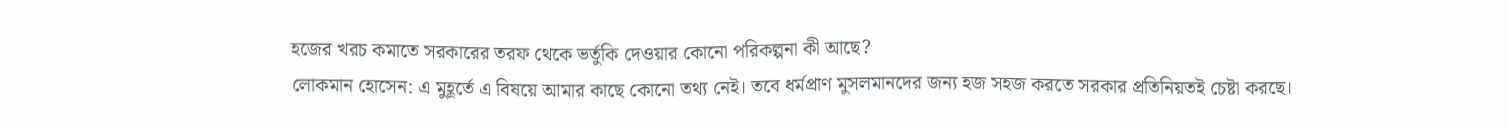হজের খরচ কমাতে সরকারের তরফ থেকে ভর্তুকি দেওয়ার কোনো পরিকল্পনা কী আছে?
লোকমান হোসেন: এ মুহূর্তে এ বিষয়ে আমার কাছে কোনো তথ্য নেই। তবে ধর্মপ্রাণ মুসলমানদের জন্য হজ সহজ করতে সরকার প্রতিনিয়তই চেষ্টা করছে।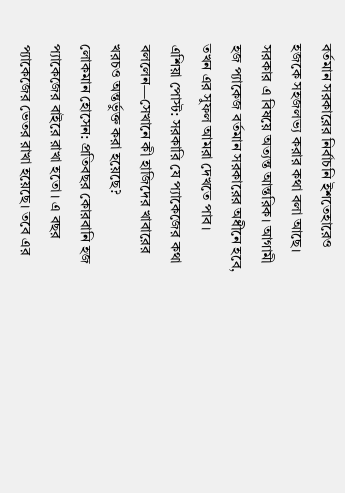বর্তমান সরকারের নির্বাচনি ইশতেহারেও হজকে সহজলভ্য করার কথা বলা আছে। সরকার এ বিষয়ে অত্যন্ত আন্তরিক। আগামী হজ প্যাকেজ বর্তমান সরকারের অধীনে হবে, তখন এর সুফল আমরা দেখতে পাব।
এশিয়া পোস্ট: সরকারি যে প্যাকেজের কথা বললেন—সেখানে কী হাজিদের খাবারের খরচও অন্তর্ভুক্ত করা হয়েছে?
লোকমান হোসেন: প্রতিবছর কোরবানি হজ প্যাকেজের বাইরে রাখা হতো। এ বছর প্যাকেজের ভেতর রাখা হয়েছে। তবে এর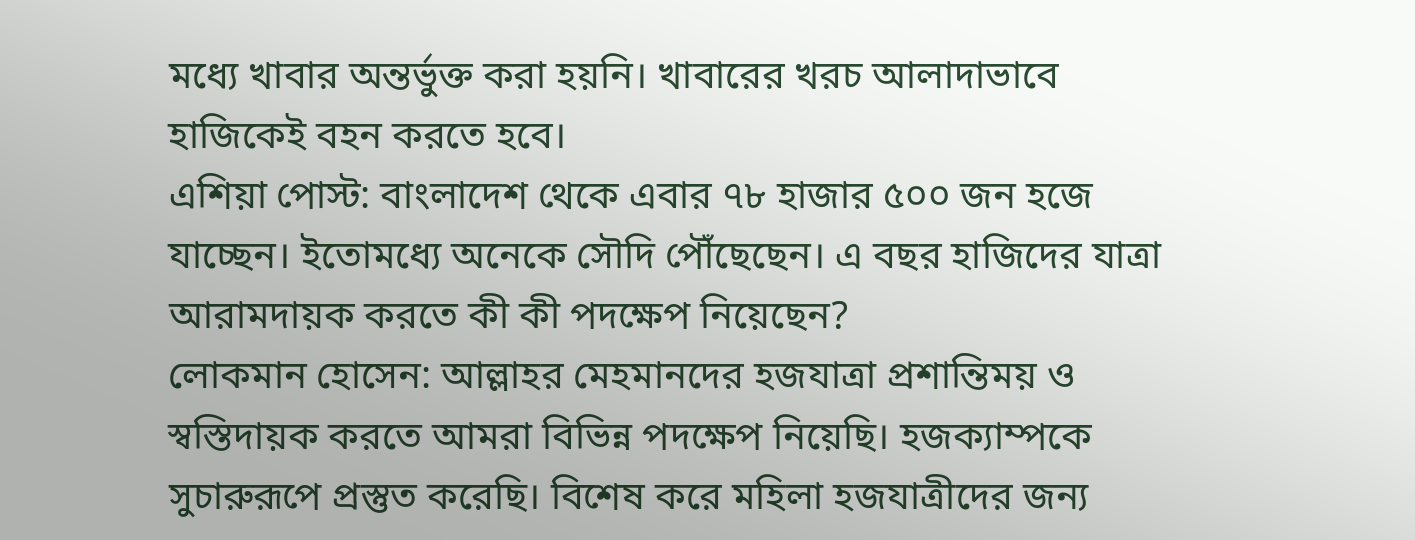মধ্যে খাবার অন্তর্ভুক্ত করা হয়নি। খাবারের খরচ আলাদাভাবে হাজিকেই বহন করতে হবে।
এশিয়া পোস্ট: বাংলাদেশ থেকে এবার ৭৮ হাজার ৫০০ জন হজে যাচ্ছেন। ইতোমধ্যে অনেকে সৌদি পৌঁছেছেন। এ বছর হাজিদের যাত্রা আরামদায়ক করতে কী কী পদক্ষেপ নিয়েছেন?
লোকমান হোসেন: আল্লাহর মেহমানদের হজযাত্রা প্রশান্তিময় ও স্বস্তিদায়ক করতে আমরা বিভিন্ন পদক্ষেপ নিয়েছি। হজক্যাম্পকে সুচারুরূপে প্রস্তুত করেছি। বিশেষ করে মহিলা হজযাত্রীদের জন্য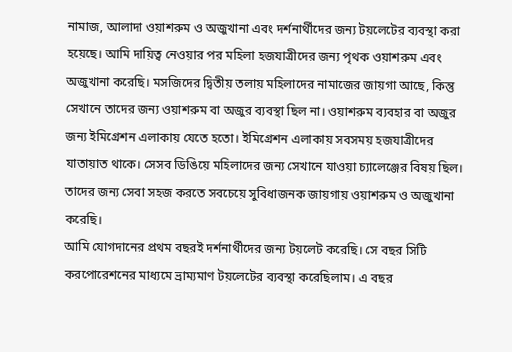নামাজ, আলাদা ওয়াশরুম ও অজুখানা এবং দর্শনার্থীদের জন্য টয়লেটের ব্যবস্থা করা হয়েছে। আমি দায়িত্ব নেওয়ার পর মহিলা হজযাত্রীদের জন্য পৃথক ওয়াশরুম এবং অজুখানা করেছি। মসজিদের দ্বিতীয় তলায় মহিলাদের নামাজের জায়গা আছে, কিন্তু সেখানে তাদের জন্য ওয়াশরুম বা অজুর ব্যবস্থা ছিল না। ওয়াশরুম ব্যবহার বা অজুর জন্য ইমিগ্রেশন এলাকায় যেতে হতো। ইমিগ্রেশন এলাকায় সবসময় হজযাত্রীদের যাতায়াত থাকে। সেসব ডিঙিয়ে মহিলাদের জন্য সেখানে যাওয়া চ্যালেঞ্জের বিষয় ছিল। তাদের জন্য সেবা সহজ করতে সবচেয়ে সুবিধাজনক জায়গায় ওয়াশরুম ও অজুখানা করেছি।
আমি যোগদানের প্রথম বছরই দর্শনার্থীদের জন্য টয়লেট করেছি। সে বছর সিটি করপোরেশনের মাধ্যমে ভ্রাম্যমাণ টয়লেটের ব্যবস্থা করেছিলাম। এ বছর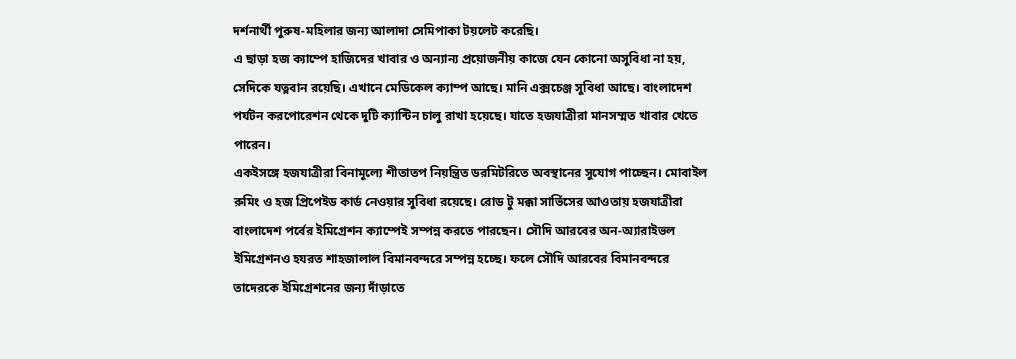দর্শনার্থী পুরুষ-মহিলার জন্য আলাদা সেমিপাকা টয়লেট করেছি।
এ ছাড়া হজ ক্যাম্পে হাজিদের খাবার ও অন্যান্য প্রয়োজনীয় কাজে যেন কোনো অসুবিধা না হয়, সেদিকে যত্নবান রয়েছি। এখানে মেডিকেল ক্যাম্প আছে। মানি এক্সচেঞ্জ সুবিধা আছে। বাংলাদেশ পর্যটন করপোরেশন থেকে দুটি ক্যান্টিন চালু রাখা হয়েছে। যাতে হজযাত্রীরা মানসম্মত খাবার খেতে পারেন।
একইসঙ্গে হজযাত্রীরা বিনামূল্যে শীতাতপ নিয়ন্ত্রিত ডরমিটরিতে অবস্থানের সুযোগ পাচ্ছেন। মোবাইল রুমিং ও হজ প্রিপেইড কার্ড নেওয়ার সুবিধা রয়েছে। রোড টু মক্কা সার্ভিসের আওতায় হজযাত্রীরা বাংলাদেশ পর্বের ইমিগ্রেশন ক্যাম্পেই সম্পন্ন করতে পারছেন। সৌদি আরবের অন-অ্যারাইভল ইমিগ্রেশনও হযরত শাহজালাল বিমানবন্দরে সম্পন্ন হচ্ছে। ফলে সৌদি আরবের বিমানবন্দরে তাদেরকে ইমিগ্রেশনের জন্য দাঁড়াতে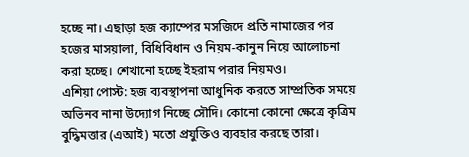হচ্ছে না। এছাড়া হজ ক্যাম্পের মসজিদে প্রতি নামাজের পর হজের মাসয়ালা, বিধিবিধান ও নিয়ম-কানুন নিয়ে আলোচনা করা হচ্ছে। শেখানো হচ্ছে ইহরাম পরার নিয়মও।
এশিয়া পোস্ট: হজ ব্যবস্থাপনা আধুনিক করতে সাম্প্রতিক সময়ে অভিনব নানা উদ্যোগ নিচ্ছে সৌদি। কোনো কোনো ক্ষেত্রে কৃত্রিম বুদ্ধিমত্তার (এআই) মতো প্রযুক্তিও ব্যবহার করছে তারা।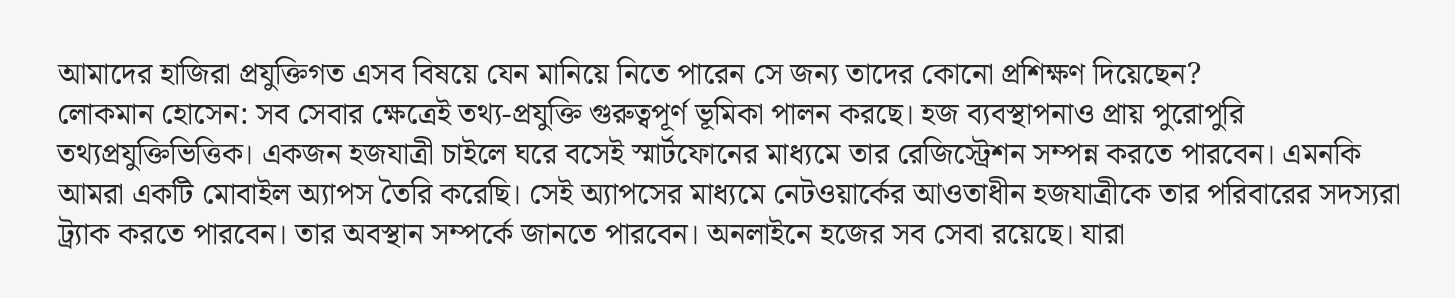আমাদের হাজিরা প্রযুক্তিগত এসব বিষয়ে যেন মানিয়ে নিতে পারেন সে জন্য তাদের কোনো প্রশিক্ষণ দিয়েছেন?
লোকমান হোসেন: সব সেবার ক্ষেত্রেই তথ্য-প্রযুক্তি গুরুত্বপূর্ণ ভূমিকা পালন করছে। হজ ব্যবস্থাপনাও প্রায় পুরোপুরি তথ্যপ্রযুক্তিভিত্তিক। একজন হজযাত্রী চাইলে ঘরে বসেই স্মার্টফোনের মাধ্যমে তার রেজিস্ট্রেশন সম্পন্ন করতে পারবেন। এমনকি আমরা একটি মোবাইল অ্যাপস তৈরি করেছি। সেই অ্যাপসের মাধ্যমে নেটওয়ার্কের আওতাধীন হজযাত্রীকে তার পরিবারের সদস্যরা ট্র্যাক করতে পারবেন। তার অবস্থান সম্পর্কে জানতে পারবেন। অনলাইনে হজের সব সেবা রয়েছে। যারা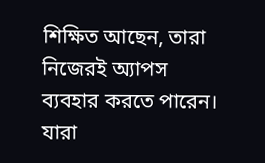শিক্ষিত আছেন, তারা নিজেরই অ্যাপস ব্যবহার করতে পারেন। যারা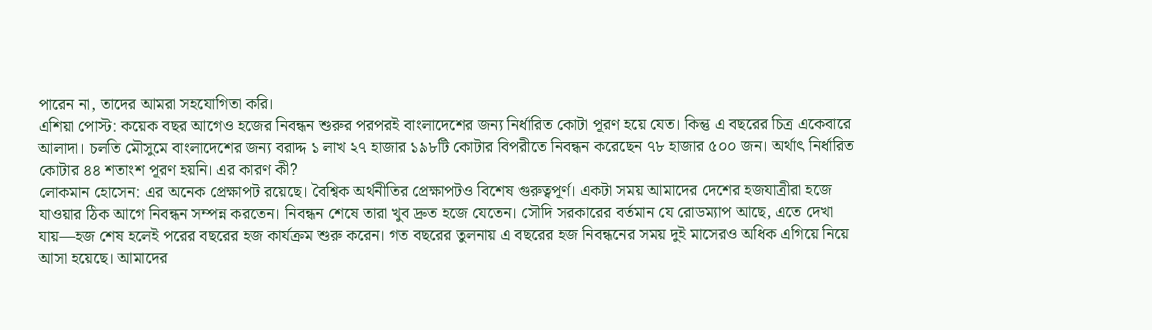পারেন না, তাদের আমরা সহযোগিতা করি।
এশিয়া পোস্ট: কয়েক বছর আগেও হজের নিবন্ধন শুরুর পরপরই বাংলাদেশের জন্য নির্ধারিত কোটা পূরণ হয়ে যেত। কিন্তু এ বছরের চিত্র একেবারে আলাদা। চলতি মৌসুমে বাংলাদেশের জন্য বরাদ্দ ১ লাখ ২৭ হাজার ১৯৮টি কোটার বিপরীতে নিবন্ধন করেছেন ৭৮ হাজার ৫০০ জন। অর্থাৎ নির্ধারিত কোটার ৪৪ শতাংশ পূরণ হয়নি। এর কারণ কী?
লোকমান হোসেন: এর অনেক প্রেক্ষাপট রয়েছে। বৈশ্বিক অর্থনীতির প্রেক্ষাপটও বিশেষ গুরুত্বপূর্ণ। একটা সময় আমাদের দেশের হজযাত্রীরা হজে যাওয়ার ঠিক আগে নিবন্ধন সম্পন্ন করতেন। নিবন্ধন শেষে তারা খুব দ্রুত হজে যেতেন। সৌদি সরকারের বর্তমান যে রোডম্যাপ আছে, এতে দেখা যায়—হজ শেষ হলেই পরের বছরের হজ কার্যক্রম শুরু করেন। গত বছরের তুলনায় এ বছরের হজ নিবন্ধনের সময় দুই মাসেরও অধিক এগিয়ে নিয়ে আসা হয়েছে। আমাদের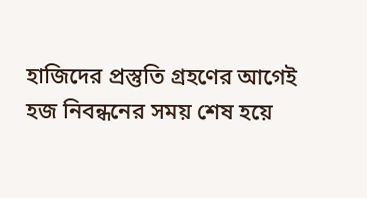হাজিদের প্রস্তুতি গ্রহণের আগেই হজ নিবন্ধনের সময় শেষ হয়ে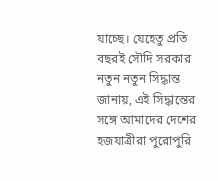যাচ্ছে। যেহেতু প্রতি বছরই সৌদি সরকার নতুন নতুন সিদ্ধান্ত জানায়, এই সিদ্ধান্তের সঙ্গে আমাদের দেশের হজযাত্রীরা পুরোপুরি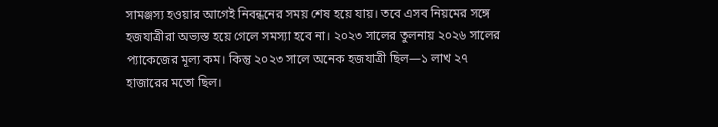সামঞ্জস্য হওয়ার আগেই নিবন্ধনের সময় শেষ হয়ে যায়। তবে এসব নিয়মের সঙ্গে হজযাত্রীরা অভ্যস্ত হয়ে গেলে সমস্যা হবে না। ২০২৩ সালের তুলনায় ২০২৬ সালের প্যাকেজের মূল্য কম। কিন্তু ২০২৩ সালে অনেক হজযাত্রী ছিল—১ লাখ ২৭ হাজারের মতো ছিল।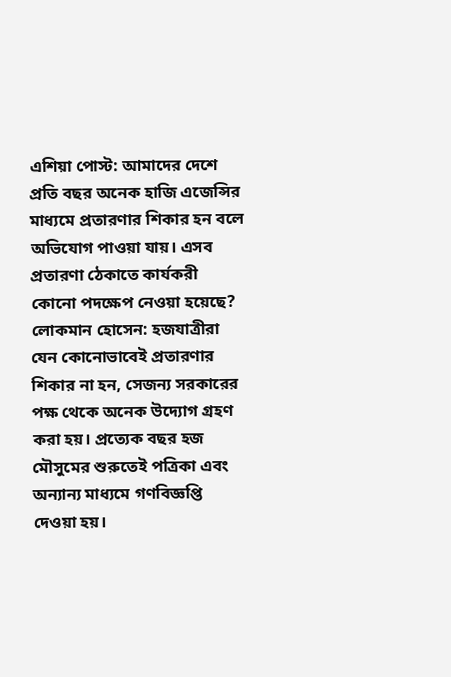এশিয়া পোস্ট: আমাদের দেশে প্রতি বছর অনেক হাজি এজেন্সির মাধ্যমে প্রতারণার শিকার হন বলে অভিযোগ পাওয়া যায়। এসব প্রতারণা ঠেকাতে কার্যকরী কোনো পদক্ষেপ নেওয়া হয়েছে?
লোকমান হোসেন: হজযাত্রীরা যেন কোনোভাবেই প্রতারণার শিকার না হন, সেজন্য সরকারের পক্ষ থেকে অনেক উদ্যোগ গ্রহণ করা হয়। প্রত্যেক বছর হজ মৌসুমের শুরুতেই পত্রিকা এবং অন্যান্য মাধ্যমে গণবিজ্ঞপ্তি দেওয়া হয়।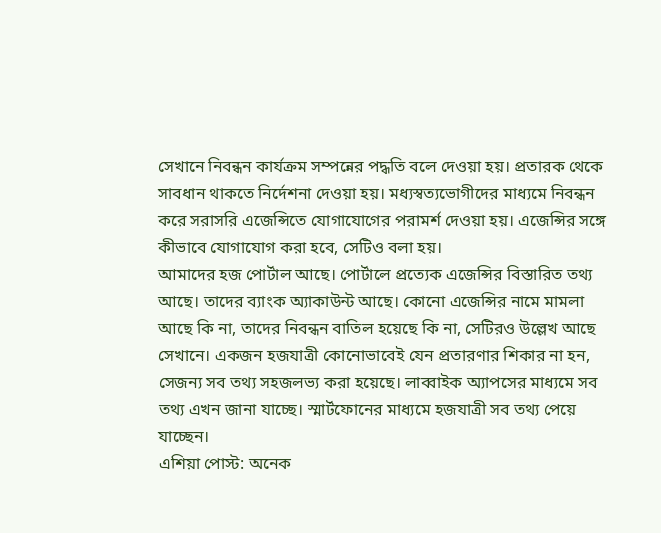সেখানে নিবন্ধন কার্যক্রম সম্পন্নের পদ্ধতি বলে দেওয়া হয়। প্রতারক থেকে সাবধান থাকতে নির্দেশনা দেওয়া হয়। মধ্যস্বত্যভোগীদের মাধ্যমে নিবন্ধন করে সরাসরি এজেন্সিতে যোগাযোগের পরামর্শ দেওয়া হয়। এজেন্সির সঙ্গে কীভাবে যোগাযোগ করা হবে, সেটিও বলা হয়।
আমাদের হজ পোর্টাল আছে। পোর্টালে প্রত্যেক এজেন্সির বিস্তারিত তথ্য আছে। তাদের ব্যাংক অ্যাকাউন্ট আছে। কোনো এজেন্সির নামে মামলা আছে কি না, তাদের নিবন্ধন বাতিল হয়েছে কি না, সেটিরও উল্লেখ আছে সেখানে। একজন হজযাত্রী কোনোভাবেই যেন প্রতারণার শিকার না হন, সেজন্য সব তথ্য সহজলভ্য করা হয়েছে। লাব্বাইক অ্যাপসের মাধ্যমে সব তথ্য এখন জানা যাচ্ছে। স্মার্টফোনের মাধ্যমে হজযাত্রী সব তথ্য পেয়ে যাচ্ছেন।
এশিয়া পোস্ট: অনেক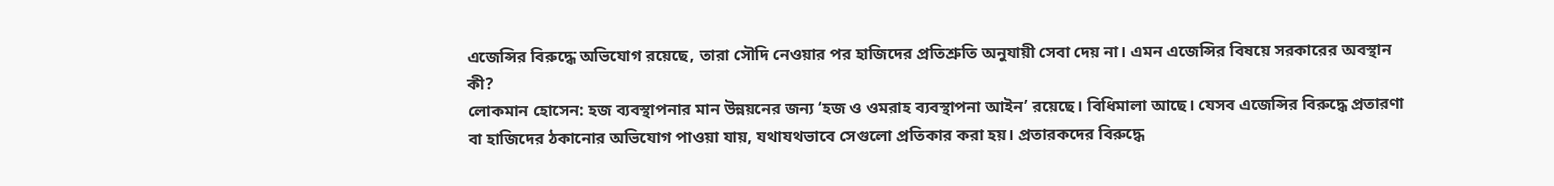এজেন্সির বিরুদ্ধে অভিযোগ রয়েছে, তারা সৌদি নেওয়ার পর হাজিদের প্রতিশ্রুতি অনুযায়ী সেবা দেয় না। এমন এজেন্সির বিষয়ে সরকারের অবস্থান কী?
লোকমান হোসেন: হজ ব্যবস্থাপনার মান উন্নয়নের জন্য ‘হজ ও ওমরাহ ব্যবস্থাপনা আইন’ রয়েছে। বিধিমালা আছে। যেসব এজেন্সির বিরুদ্ধে প্রতারণা বা হাজিদের ঠকানোর অভিযোগ পাওয়া যায়, যথাযথভাবে সেগুলো প্রতিকার করা হয়। প্রতারকদের বিরুদ্ধে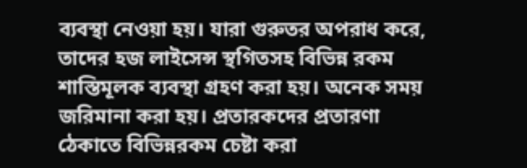ব্যবস্থা নেওয়া হয়। যারা গুরুতর অপরাধ করে, তাদের হজ লাইসেন্স স্থগিতসহ বিভিন্ন রকম শাস্তিমূলক ব্যবস্থা গ্রহণ করা হয়। অনেক সময় জরিমানা করা হয়। প্রতারকদের প্রতারণা ঠেকাতে বিভিন্নরকম চেষ্টা করা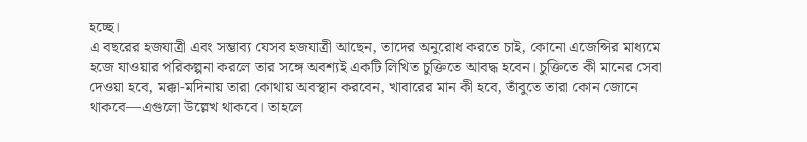হচ্ছে।
এ বছরের হজযাত্রী এবং সম্ভাব্য যেসব হজযাত্রী আছেন, তাদের অনুরোধ করতে চাই, কোনো এজেন্সির মাধ্যমে হজে যাওয়ার পরিকল্পনা করলে তার সঙ্গে অবশ্যই একটি লিখিত চুক্তিতে আবদ্ধ হবেন। চুক্তিতে কী মানের সেবা দেওয়া হবে, মক্কা-মদিনায় তারা কোথায় অবস্থান করবেন, খাবারের মান কী হবে, তাঁবুতে তারা কোন জোনে থাকবে—এগুলো উল্লেখ থাকবে। তাহলে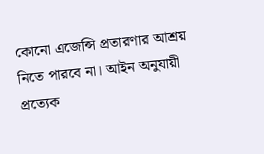কোনো এজেন্সি প্রতারণার আশ্রয় নিতে পারবে না। আইন অনুযায়ী প্রত্যেক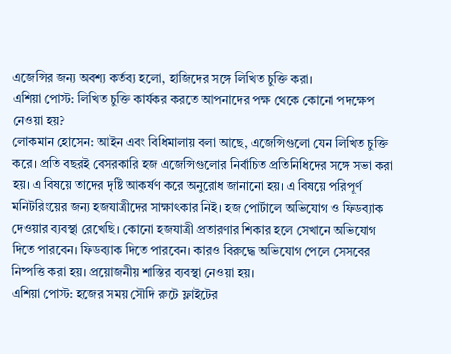এজেন্সির জন্য অবশ্য কর্তব্য হলো, হাজিদের সঙ্গে লিখিত চুক্তি করা।
এশিয়া পোস্ট: লিখিত চুক্তি কার্যকর করতে আপনাদের পক্ষ থেকে কোনো পদক্ষেপ নেওয়া হয়?
লোকমান হোসেন: আইন এবং বিধিমালায় বলা আছে, এজেন্সিগুলো যেন লিখিত চুক্তি করে। প্রতি বছরই বেসরকারি হজ এজেন্সিগুলোর নির্বাচিত প্রতিনিধিদের সঙ্গে সভা করা হয়। এ বিষয়ে তাদের দৃষ্টি আকর্ষণ করে অনুরোধ জানানো হয়। এ বিষয়ে পরিপূর্ণ মনিটরিংয়ের জন্য হজযাত্রীদের সাক্ষাৎকার নিই। হজ পোর্টালে অভিযোগ ও ফিডব্যাক দেওয়ার ব্যবস্থা রেখেছি। কোনো হজযাত্রী প্রতারণার শিকার হলে সেখানে অভিযোগ দিতে পারবেন। ফিডব্যাক দিতে পারবেন। কারও বিরুদ্ধে অভিযোগ পেলে সেসবের নিষ্পত্তি করা হয়। প্রয়োজনীয় শাস্তির ব্যবস্থা নেওয়া হয়।
এশিয়া পোস্ট: হজের সময় সৌদি রুটে ফ্লাইটের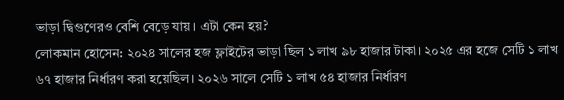ভাড়া দ্বিগুণেরও বেশি বেড়ে যায়। এটা কেন হয়?
লোকমান হোসেন: ২০২৪ সালের হজ ফ্লাইটের ভাড়া ছিল ১ লাখ ৯৮ হাজার টাকা। ২০২৫ এর হজে সেটি ১ লাখ ৬৭ হাজার নির্ধারণ করা হয়েছিল। ২০২৬ সালে সেটি ১ লাখ ৫৪ হাজার নির্ধারণ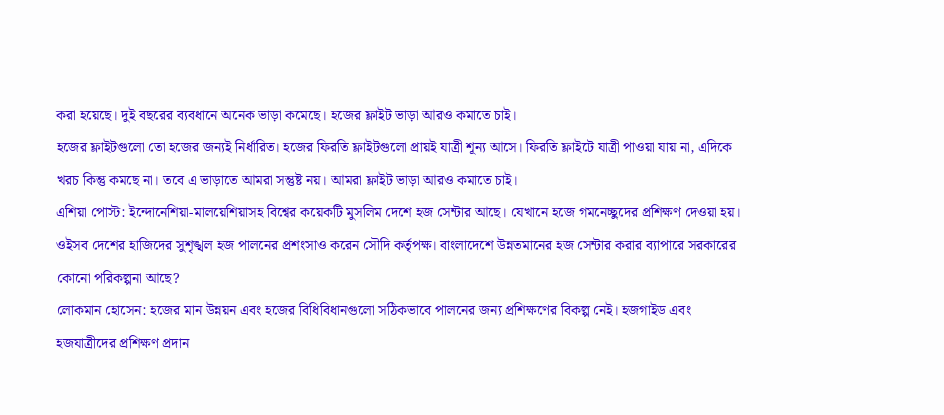করা হয়েছে। দুই বছরের ব্যবধানে অনেক ভাড়া কমেছে। হজের ফ্লাইট ভাড়া আরও কমাতে চাই।
হজের ফ্লাইটগুলো তো হজের জন্যই নির্ধারিত। হজের ফিরতি ফ্লাইটগুলো প্রায়ই যাত্রী শূন্য আসে। ফিরতি ফ্লাইটে যাত্রী পাওয়া যায় না, এদিকে খরচ কিন্তু কমছে না। তবে এ ভাড়াতে আমরা সন্তুষ্ট নয়। আমরা ফ্লাইট ভাড়া আরও কমাতে চাই।
এশিয়া পোস্ট: ইন্দোনেশিয়া-মালয়েশিয়াসহ বিশ্বের কয়েকটি মুসলিম দেশে হজ সেন্টার আছে। যেখানে হজে গমনেচ্ছুদের প্রশিক্ষণ দেওয়া হয়। ওইসব দেশের হাজিদের সুশৃঙ্খল হজ পালনের প্রশংসাও করেন সৌদি কর্তৃপক্ষ। বাংলাদেশে উন্নতমানের হজ সেন্টার করার ব্যাপারে সরকারের কোনো পরিকল্পনা আছে?
লোকমান হোসেন: হজের মান উন্নয়ন এবং হজের বিধিবিধানগুলো সঠিকভাবে পালনের জন্য প্রশিক্ষণের বিকল্প নেই। হজগাইড এবং হজযাত্রীদের প্রশিক্ষণ প্রদান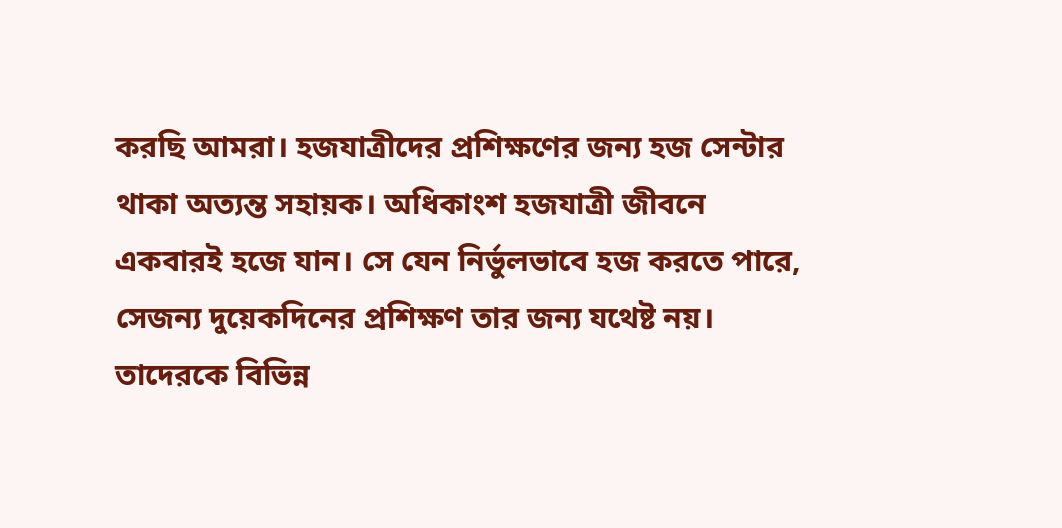করছি আমরা। হজযাত্রীদের প্রশিক্ষণের জন্য হজ সেন্টার থাকা অত্যন্ত সহায়ক। অধিকাংশ হজযাত্রী জীবনে একবারই হজে যান। সে যেন নির্ভুলভাবে হজ করতে পারে, সেজন্য দুয়েকদিনের প্রশিক্ষণ তার জন্য যথেষ্ট নয়। তাদেরকে বিভিন্ন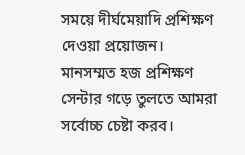সময়ে দীর্ঘমেয়াদি প্রশিক্ষণ দেওয়া প্রয়োজন। মানসম্মত হজ প্রশিক্ষণ সেন্টার গড়ে তুলতে আমরা সর্বোচ্চ চেষ্টা করব।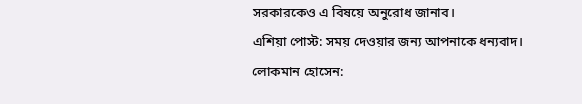সরকারকেও এ বিষয়ে অনুরোধ জানাব।
এশিয়া পোস্ট: সময় দেওয়ার জন্য আপনাকে ধন্যবাদ।
লোকমান হোসেন: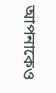আপনাকেও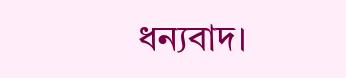ধন্যবাদ।